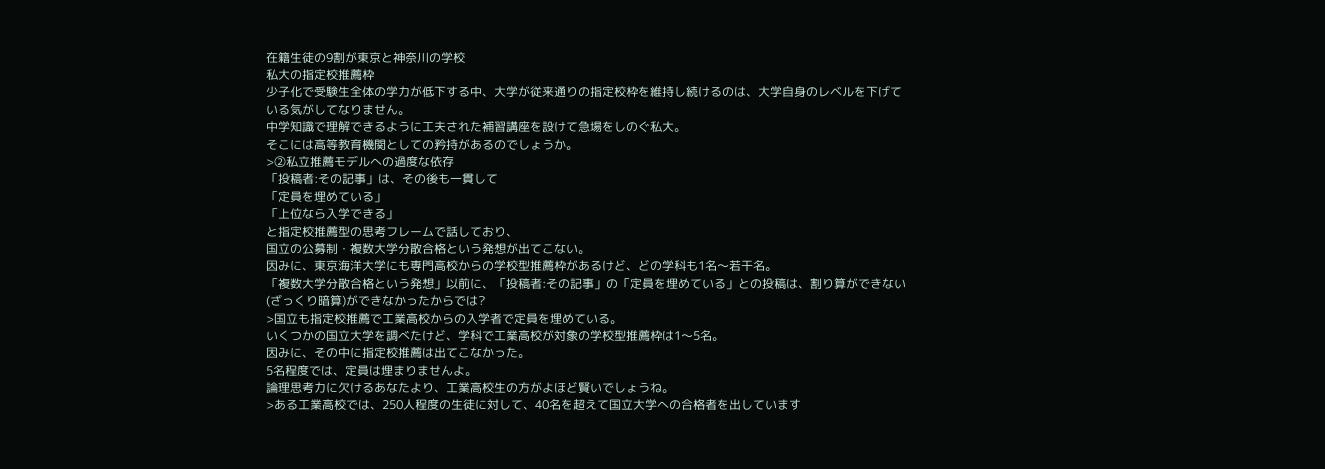在籍生徒の9割が東京と神奈川の学校
私大の指定校推薦枠
少子化で受験生全体の学力が低下する中、大学が従来通りの指定校枠を維持し続けるのは、大学自身のレベルを下げている気がしてなりません。
中学知識で理解できるように工夫された補習講座を設けて急場をしのぐ私大。
そこには高等教育機関としての矜持があるのでしょうか。
>②私立推薦モデルへの過度な依存
「投稿者:その記事」は、その後も一貫して
「定員を埋めている」
「上位なら入学できる」
と指定校推薦型の思考フレームで話しており、
国立の公募制・複数大学分散合格という発想が出てこない。
因みに、東京海洋大学にも専門高校からの学校型推薦枠があるけど、どの学科も1名〜若干名。
「複数大学分散合格という発想」以前に、「投稿者:その記事」の「定員を埋めている」との投稿は、割り算ができない(ざっくり暗算)ができなかったからでは?
>国立も指定校推薦で工業高校からの入学者で定員を埋めている。
いくつかの国立大学を調べたけど、学科で工業高校が対象の学校型推薦枠は1〜5名。
因みに、その中に指定校推薦は出てこなかった。
5名程度では、定員は埋まりませんよ。
論理思考力に欠けるあなたより、工業高校生の方がよほど賢いでしょうね。
>ある工業高校では、250人程度の生徒に対して、40名を超えて国立大学への合格者を出しています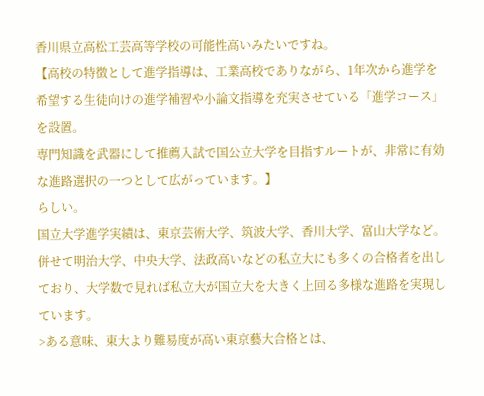香川県立高松工芸高等学校の可能性高いみたいですね。
【高校の特徴として進学指導は、工業高校でありながら、1年次から進学を希望する生徒向けの進学補習や小論文指導を充実させている「進学コース」を設置。
専門知識を武器にして推薦入試で国公立大学を目指すルートが、非常に有効な進路選択の一つとして広がっています。】
らしい。
国立大学進学実績は、東京芸術大学、筑波大学、香川大学、富山大学など。
併せて明治大学、中央大学、法政高いなどの私立大にも多くの合格者を出しており、大学数で見れば私立大が国立大を大きく上回る多様な進路を実現しています。
>ある意味、東大より難易度が高い東京藝大合格とは、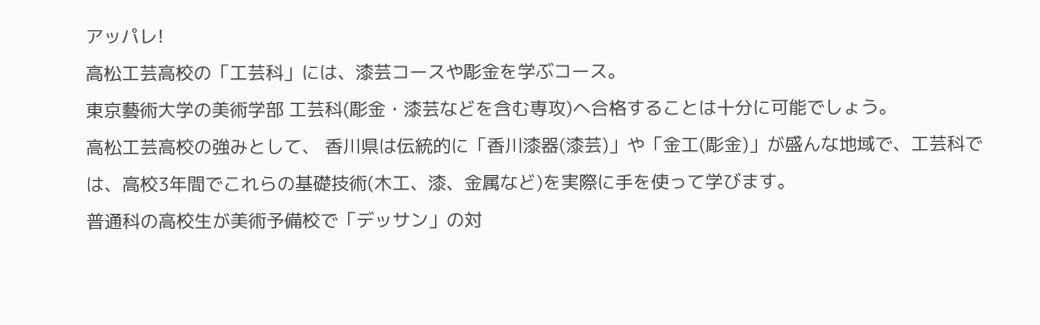アッパレ!
高松工芸高校の「工芸科」には、漆芸コースや彫金を学ぶコース。
東京藝術大学の美術学部 工芸科(彫金・漆芸などを含む専攻)へ合格することは十分に可能でしょう。
高松工芸高校の強みとして、 香川県は伝統的に「香川漆器(漆芸)」や「金工(彫金)」が盛んな地域で、工芸科では、高校3年間でこれらの基礎技術(木工、漆、金属など)を実際に手を使って学びます。
普通科の高校生が美術予備校で「デッサン」の対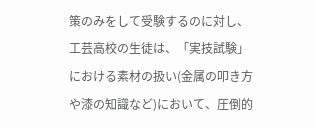策のみをして受験するのに対し、工芸高校の生徒は、「実技試験」における素材の扱い(金属の叩き方や漆の知識など)において、圧倒的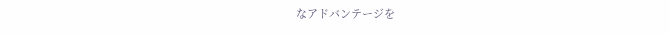なアドバンテージを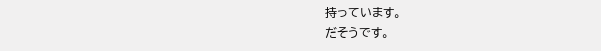持っています。
だそうです。